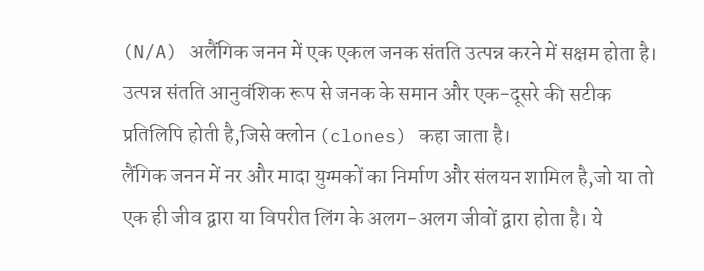(N/A) अलैंगिक जनन में एक एकल जनक संतति उत्पन्न करने में सक्षम होता है। उत्पन्न संतति आनुवंशिक रूप से जनक के समान और एक-दूसरे की सटीक प्रतिलिपि होती है,जिसे क्लोन (clones) कहा जाता है।
लैंगिक जनन में नर और मादा युग्मकों का निर्माण और संलयन शामिल है,जो या तो एक ही जीव द्वारा या विपरीत लिंग के अलग-अलग जीवों द्वारा होता है। ये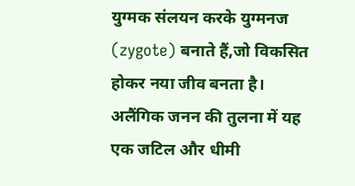युग्मक संलयन करके युग्मनज (zygote) बनाते हैं,जो विकसित होकर नया जीव बनता है। अलैंगिक जनन की तुलना में यह एक जटिल और धीमी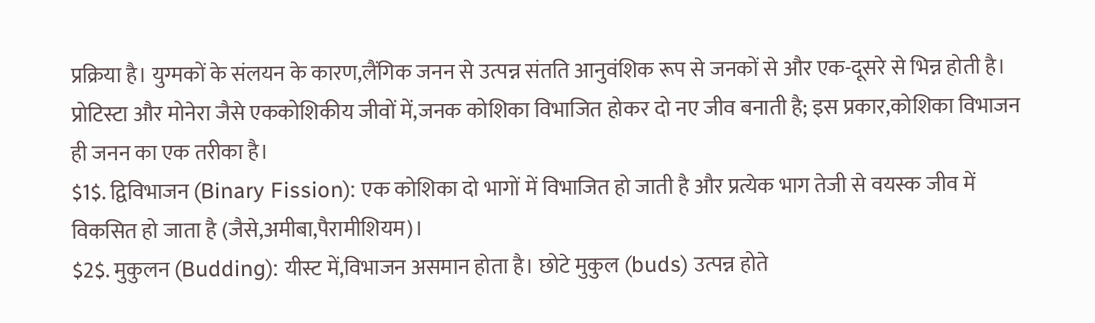प्रक्रिया है। युग्मकों के संलयन के कारण,लैंगिक जनन से उत्पन्न संतति आनुवंशिक रूप से जनकों से और एक-दूसरे से भिन्न होती है।
प्रोटिस्टा और मोनेरा जैसे एककोशिकीय जीवों में,जनक कोशिका विभाजित होकर दो नए जीव बनाती है; इस प्रकार,कोशिका विभाजन ही जनन का एक तरीका है।
$1$. द्विविभाजन (Binary Fission): एक कोशिका दो भागों में विभाजित हो जाती है और प्रत्येक भाग तेजी से वयस्क जीव में विकसित हो जाता है (जैसे,अमीबा,पैरामीशियम)।
$2$. मुकुलन (Budding): यीस्ट में,विभाजन असमान होता है। छोटे मुकुल (buds) उत्पन्न होते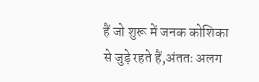हैं जो शुरू में जनक कोशिका से जुड़े रहते हैं,अंततः अलग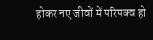होकर नए जीवों में परिपक्व हो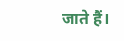जाते हैं।